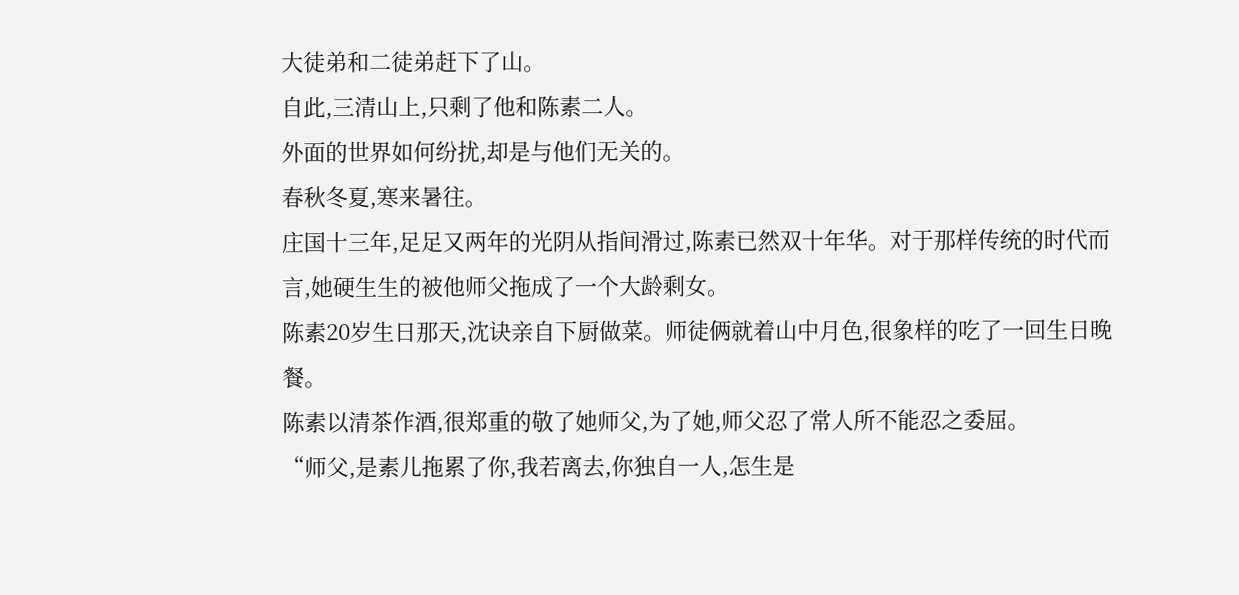大徒弟和二徒弟赶下了山。
自此,三清山上,只剩了他和陈素二人。
外面的世界如何纷扰,却是与他们无关的。
春秋冬夏,寒来暑往。
庄国十三年,足足又两年的光阴从指间滑过,陈素已然双十年华。对于那样传统的时代而言,她硬生生的被他师父拖成了一个大龄剩女。
陈素20岁生日那天,沈诀亲自下厨做菜。师徒俩就着山中月色,很象样的吃了一回生日晚餐。
陈素以清茶作酒,很郑重的敬了她师父,为了她,师父忍了常人所不能忍之委屈。
“师父,是素儿拖累了你,我若离去,你独自一人,怎生是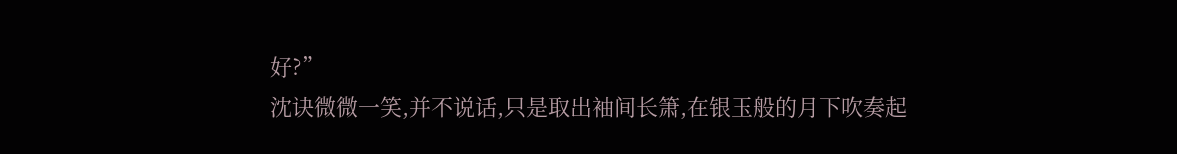好?”
沈诀微微一笑,并不说话,只是取出袖间长箫,在银玉般的月下吹奏起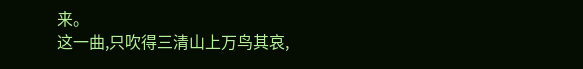来。
这一曲,只吹得三清山上万鸟其哀,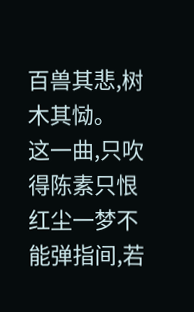百兽其悲,树木其恸。
这一曲,只吹得陈素只恨红尘一梦不能弹指间,若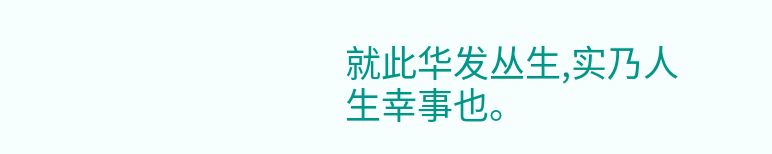就此华发丛生,实乃人生幸事也。